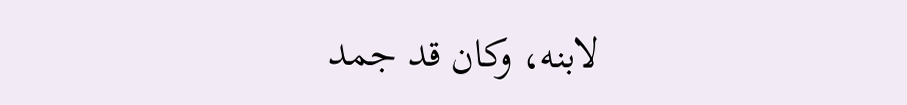لابنه، وكان قد جمد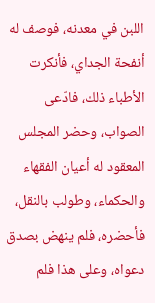اللبن في معدنه، فوصف له أنفحة الجداي، فأنكرت الأطباء ذلك، فادّعى الصواب، وحضر المجلس المعقود له أعيان الفقهاء والحكماء، وطولب بالنقل، فأحضره، فلم ينهض بصدق دعواه، وعلى هذا فلم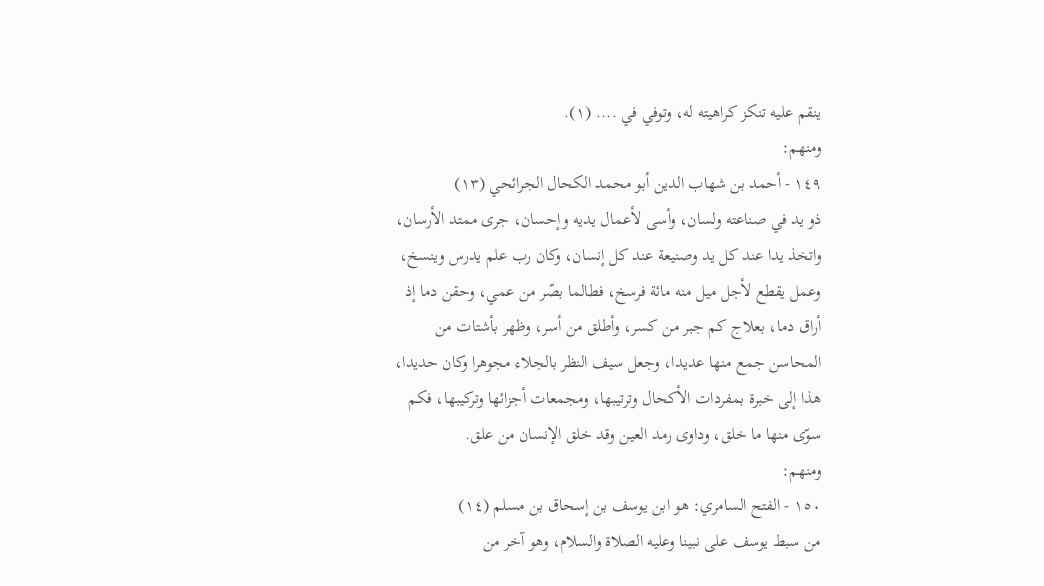ينقم عليه تنكز كراهيته له، وتوفي في .... (١).
ومنهم:
١٤٩ - أحمد بن شهاب الدين أبو محمد الكحال الجرائحي (١٣)
ذو يد في صناعته ولسان، وأسى لأعمال يديه وإحسان، جرى ممتد الأرسان، واتخذ يدا عند كل يد وصنيعة عند كل إنسان، وكان رب علم يدرس وينسخ، وعمل يقطع لأجل ميل منه مائة فرسخ، فطالما بصّر من عمي، وحقن دما إذ أراق دما، بعلاج كم جبر من كسر، وأطلق من أسر، وظهر بأشتات من المحاسن جمع منها عديدا، وجعل سيف النظر بالجلاء مجوهرا وكان حديدا، هذا إلى خبرة بمفردات الأكحال وترتيبها، ومجمعات أجزائها وتركيبها، فكم سوّى منها ما خلق، وداوى رمد العين وقد خلق الإنسان من علق.
ومنهم:
١٥٠ - الفتح السامري: هو ابن يوسف بن إسحاق بن مسلم (١٤)
من سبط يوسف على نبينا وعليه الصلاة والسلام، وهو آخر من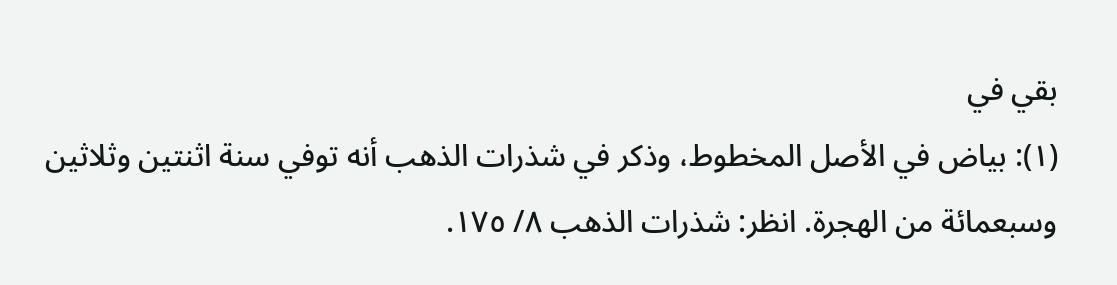بقي في
(١): بياض في الأصل المخطوط، وذكر في شذرات الذهب أنه توفي سنة اثنتين وثلاثين وسبعمائة من الهجرة. انظر: شذرات الذهب ٨/ ١٧٥.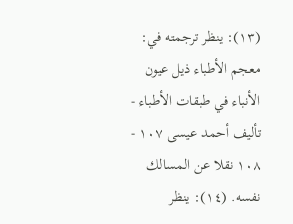(١٣): ينظر ترجمته في: معجم الأطباء ذيل عيون الأنباء في طبقات الأطباء - تأليف أحمد عيسى ١٠٧ - ١٠٨ نقلا عن المسالك نفسه. (١٤): ينظر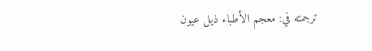ترجمته في: معجم الأطباء ذيل عيون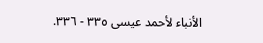الأنباء لأحمد عيسى ٣٣٥ - ٣٣٦.